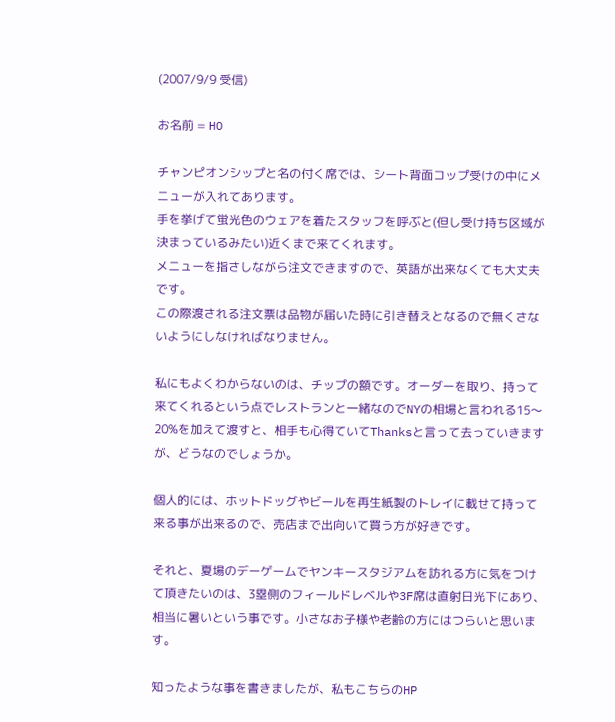(2007/9/9 受信)

お名前 = HO

チャンピオンシップと名の付く席では、シート背面コップ受けの中にメニューが入れてあります。
手を挙げて蛍光色のウェアを着たスタッフを呼ぶと(但し受け持ち区域が決まっているみたい)近くまで来てくれます。
メニューを指さしながら注文できますので、英語が出来なくても大丈夫です。
この際渡される注文票は品物が届いた時に引き替えとなるので無くさないようにしなければなりません。

私にもよくわからないのは、チップの額です。オーダーを取り、持って来てくれるという点でレストランと一緒なのでNYの相場と言われる15〜20%を加えて渡すと、相手も心得ていてThanksと言って去っていきますが、どうなのでしょうか。

個人的には、ホットドッグやビールを再生紙製のトレイに載せて持って来る事が出来るので、売店まで出向いて買う方が好きです。

それと、夏場のデーゲームでヤンキースタジアムを訪れる方に気をつけて頂きたいのは、3塁側のフィールドレベルや3F席は直射日光下にあり、相当に暑いという事です。小さなお子様や老齢の方にはつらいと思います。

知ったような事を書きましたが、私もこちらのHP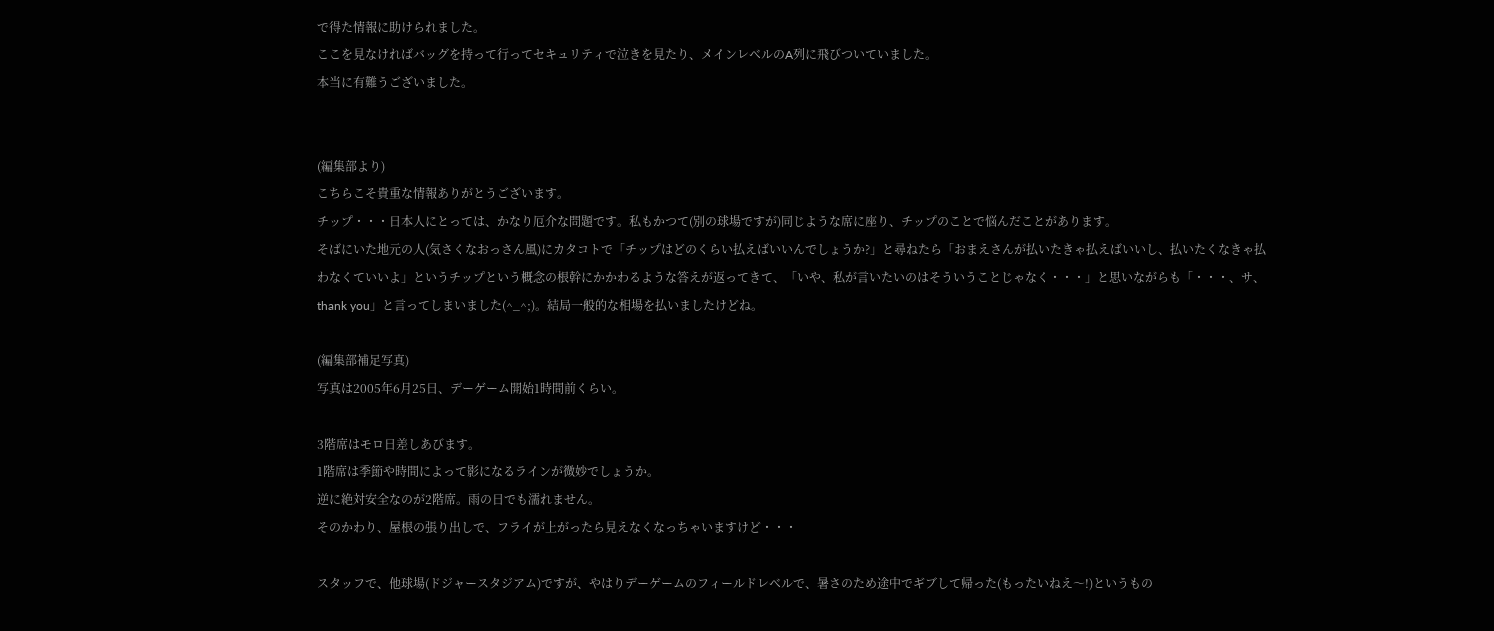で得た情報に助けられました。
ここを見なければバッグを持って行ってセキュリティで泣きを見たり、メインレベルのA列に飛びついていました。
本当に有難うございました。


(編集部より)
こちらこそ貴重な情報ありがとうございます。
チップ・・・日本人にとっては、かなり厄介な問題です。私もかつて(別の球場ですが)同じような席に座り、チップのことで悩んだことがあります。
そばにいた地元の人(気さくなおっさん風)にカタコトで「チップはどのくらい払えばいいんでしょうか?」と尋ねたら「おまえさんが払いたきゃ払えばいいし、払いたくなきゃ払わなくていいよ」というチップという概念の根幹にかかわるような答えが返ってきて、「いや、私が言いたいのはそういうことじゃなく・・・」と思いながらも「・・・、サ、thank you」と言ってしまいました(^_^;)。結局一般的な相場を払いましたけどね。

(編集部補足写真)
写真は2005年6月25日、デーゲーム開始1時間前くらい。

3階席はモロ日差しあびます。
1階席は季節や時間によって影になるラインが微妙でしょうか。
逆に絶対安全なのが2階席。雨の日でも濡れません。
そのかわり、屋根の張り出しで、フライが上がったら見えなくなっちゃいますけど・・・

スタッフで、他球場(ドジャースタジアム)ですが、やはりデーゲームのフィールドレベルで、暑さのため途中でギブして帰った(もったいねえ〜!)というもの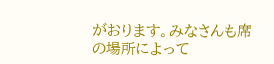がおります。みなさんも席の場所によって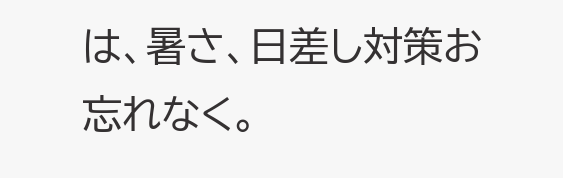は、暑さ、日差し対策お忘れなく。